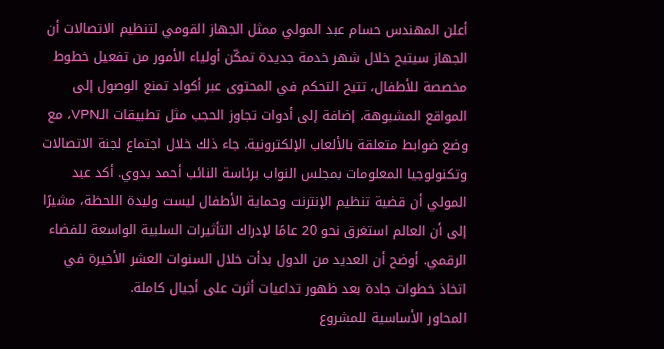أعلن المهندس حسام عبد المولي ممثل الجهاز القومي لتنظيم الاتصالات أن الجهاز سيتيح خلال شهر خدمة جديدة تمكّن أولياء الأمور من تفعيل خطوط مخصصة للأطفال، تتيح التحكم في المحتوى عبر أكواد تمنع الوصول إلى المواقع المشبوهة، إضافة إلى أدوات تجاوز الحجب مثل تطبيقات الـVPN، مع وضع ضوابط متعلقة بالألعاب الإلكترونية. جاء ذلك خلال اجتماع لجنة الاتصالات وتكنولوجيا المعلومات بمجلس النواب برئاسة النائب أحمد بدوي. أكد عبد المولي أن قضية تنظيم الإنترنت وحماية الأطفال ليست وليدة اللحظة، مشيرًا إلى أن العالم استغرق نحو 20 عامًا لإدراك التأثيرات السلبية الواسعة للفضاء الرقمي. أوضح أن العديد من الدول بدأت خلال السنوات العشر الأخيرة في اتخاذ خطوات جادة بعد ظهور تداعيات أثرت على أجيال كاملة.
المحاور الأساسية للمشروع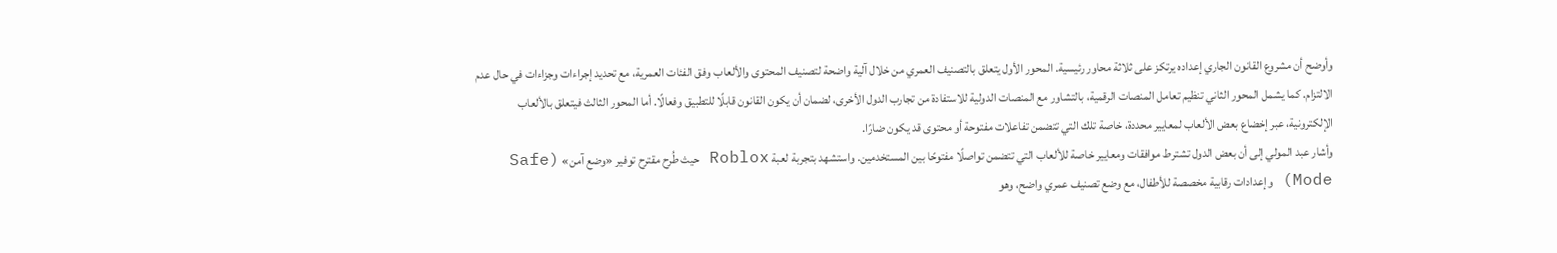وأوضح أن مشروع القانون الجاري إعداده يرتكز على ثلاثة محاور رئيسية. المحور الأول يتعلق بالتصنيف العمري من خلال آلية واضحة لتصنيف المحتوى والألعاب وفق الفئات العمرية، مع تحديد إجراءات وجزاءات في حال عدم الالتزام. كما يشمل المحور الثاني تنظيم تعامل المنصات الرقمية، بالتشاور مع المنصات الدولية للاستفادة من تجارب الدول الأخرى، لضمان أن يكون القانون قابلًا للتطبيق وفعالًا. أما المحور الثالث فيتعلق بالألعاب الإلكترونية، عبر إخضاع بعض الألعاب لمعايير محددة، خاصة تلك التي تتضمن تفاعلات مفتوحة أو محتوى قد يكون ضارًا.
وأشار عبد المولي إلى أن بعض الدول تشترط موافقات ومعايير خاصة للألعاب التي تتضمن تواصلًا مفتوحًا بين المستخدمين. واستشهد بتجربة لعبة Roblox حيث طُرح مقترح توفير «وضع آمن» (Safe Mode) وإعدادات رقابية مخصصة للأطفال، مع وضع تصنيف عمري واضح، وهو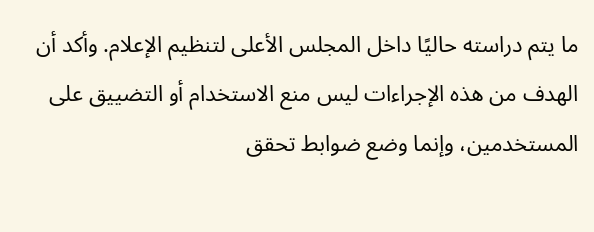ما يتم دراسته حاليًا داخل المجلس الأعلى لتنظيم الإعلام. وأكد أن الهدف من هذه الإجراءات ليس منع الاستخدام أو التضييق على المستخدمين، وإنما وضع ضوابط تحقق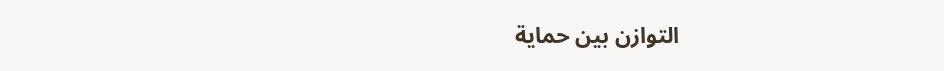التوازن بين حماية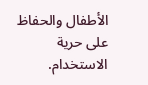الأطفال والحفاظ على حرية الاستخدام.